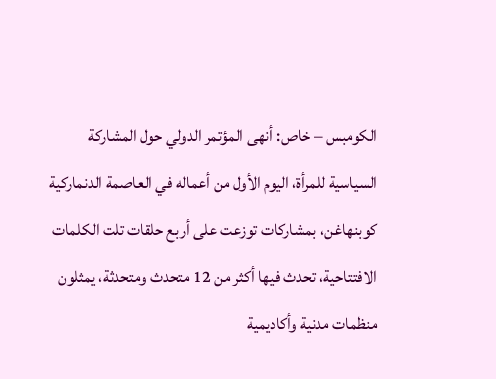الكومبس – خاص: أنهى المؤتمر الدولي حول المشاركة السياسية للمرأة، اليوم الأول من أعماله في العاصمة الدنماركية كوبنهاغن، بمشاركات توزعت على أربع حلقات تلت الكلمات الافتتاحية، تحدث فيها أكثر من 12 متحدث ومتحدثة، يمثلون منظمات مدنية وأكاديمية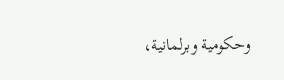وحكومية وبرلمانية،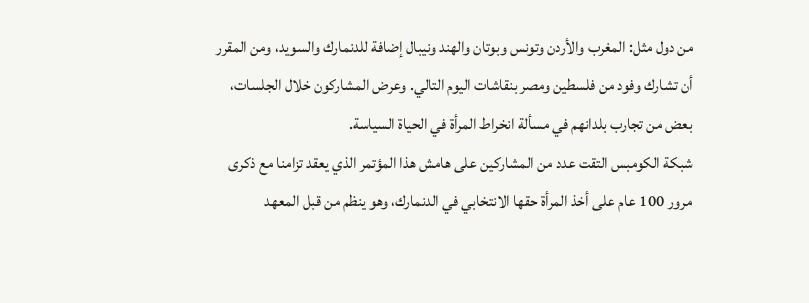من دول مثل: المغرب والأردن وتونس وبوتان والهند ونيبال إضافة للدنمارك والسويد، ومن المقرر أن تشارك وفود من فلسطين ومصر بنقاشات اليوم التالي. وعرض المشاركون خلال الجلسات، بعض من تجارب بلدانهم في مسألة انخراط المرأة في الحياة السياسة.
شبكة الكومبس التقت عدد من المشاركين على هامش هذا المؤتمر الذي يعقد تزامنا مع ذكرى مرور 100 عام على أخذ المرأة حقها الانتخابي في الدنمارك، وهو ينظم من قبل المعهد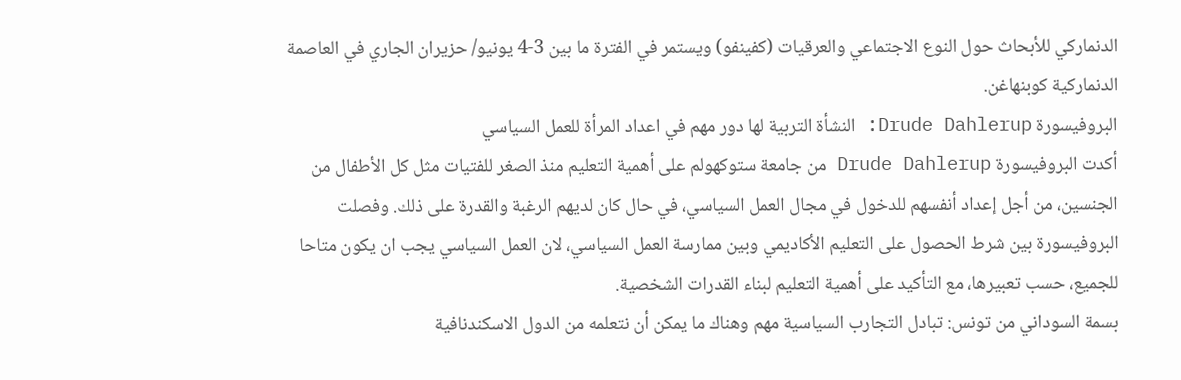الدنماركي للأبحاث حول النوع الاجتماعي والعرقيات (كفينفو) ويستمر في الفترة ما بين 3-4 يونيو/ حزيران الجاري في العاصمة الدنماركية كوبنهاغن.
البروفيسورة Drude Dahlerup: النشأة التربية لها دور مهم في اعداد المرأة للعمل السياسي
أكدت البروفيسورة Drude Dahlerup من جامعة ستوكهولم على أهمية التعليم منذ الصغر للفتيات مثل كل الأطفال من الجنسين، من أجل إعداد أنفسهم للدخول في مجال العمل السياسي، في حال كان لديهم الرغبة والقدرة على ذلك. وفصلت البروفيسورة بين شرط الحصول على التعليم الأكاديمي وبين ممارسة العمل السياسي، لان العمل السياسي يجب ان يكون متاحا للجميع، حسب تعبيرها، مع التأكيد على أهمية التعليم لبناء القدرات الشخصية.
بسمة السوداني من تونس: تبادل التجارب السياسية مهم وهناك ما يمكن أن نتعلمه من الدول الاسكندنافية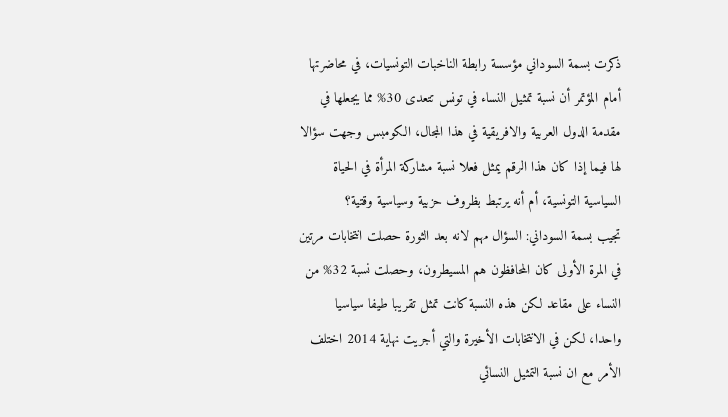ذكرت بسمة السوداني مؤسسة رابطة الناخبات التونسيات، في محاضرتها أمام المؤتمر أن نسبة تمثيل النساء في تونس تتعدى 30% مما يجعلها في مقدمة الدول العربية والافريقية في هذا المجال، الكومبس وجهت سؤالا لها فيما إذا كان هذا الرقم يمثل فعلا نسبة مشاركة المرأة في الحياة السياسية التونسية، أم أنه يرتبط بظروف حزبية وسياسية وقتية؟
تجيب بسمة السوداني: السؤال مهم لانه بعد الثورة حصلت انتخابات مرتين في المرة الأولى كان المحافظون هم المسيطرون، وحصلت نسبة 32% من النساء على مقاعد لكن هذه النسبة كانت تمثل تقريبا طيفا سياسيا واحدا، لكن في الانتخابات الأخيرة والتي أجريت نهاية 2014 اختلف الأمر مع ان نسبة التمثيل النسائي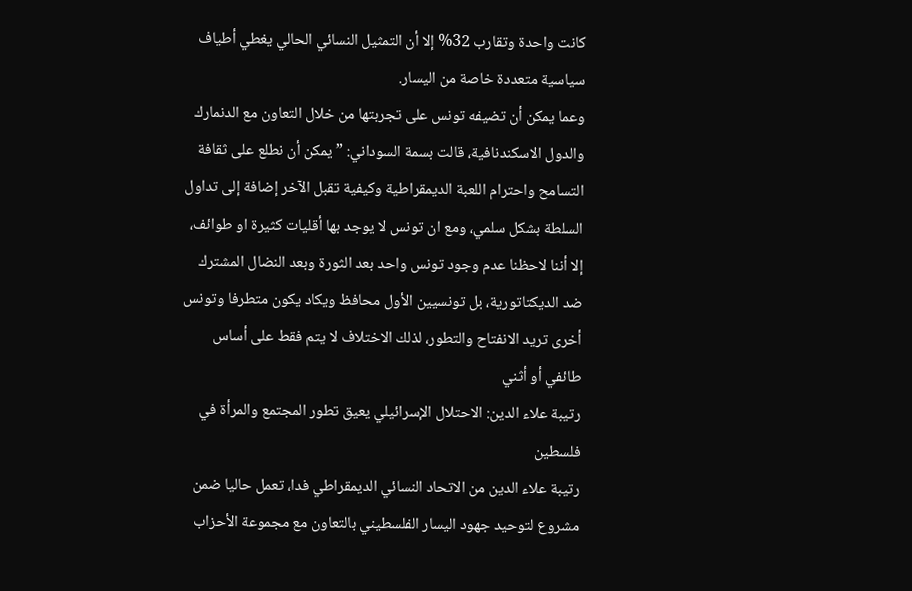كانت واحدة وتقارب 32% إلا أن التمثيل النسائي الحالي يغطي أطياف سياسية متعددة خاصة من اليسار.
وعما يمكن أن تضيفه تونس على تجربتها من خلال التعاون مع الدنمارك والدول الاسكندنافية، قالت بسمة السوداني: ” يمكن أن نطلع على ثقافة التسامح واحترام اللعبة الديمقراطية وكيفية تقبل الآخر إضافة إلى تداول السلطة بشكل سلمي، ومع ان تونس لا يوجد بها أقليات كثيرة او طوائف، إلا أننا لاحظنا عدم وجود تونس واحد بعد الثورة وبعد النضال المشترك ضد الديكتاتورية، بل تونسيين الأول محافظ ويكاد يكون متطرفا وتونس أخرى تريد الانفتاح والتطور، لذلك الاختلاف لا يتم فقط على أساس طائفي أو أثني
رتيبة علاء الدين: الاحتلال الإسرائيلي يعيق تطور المجتمع والمرأة في فلسطين
رتيبة علاء الدين من الاتحاد النسائي الديمقراطي فدا، تعمل حاليا ضمن مشروع لتوحيد جهود اليسار الفلسطيني بالتعاون مع مجموعة الأحزاب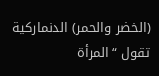(الخضر والحمر) الدنماركية
تقول “المرأة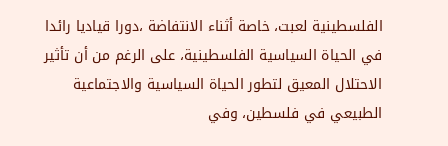الفلسطينية لعبت، خاصة أثناء الانتفاضة ،دورا قياديا رائدا في الحياة السياسية الفلسطينية، على الرغم من أن تأثير الاحتلال المعيق لتطور الحياة السياسية والاجتماعية الطبيعي في فلسطين، وفي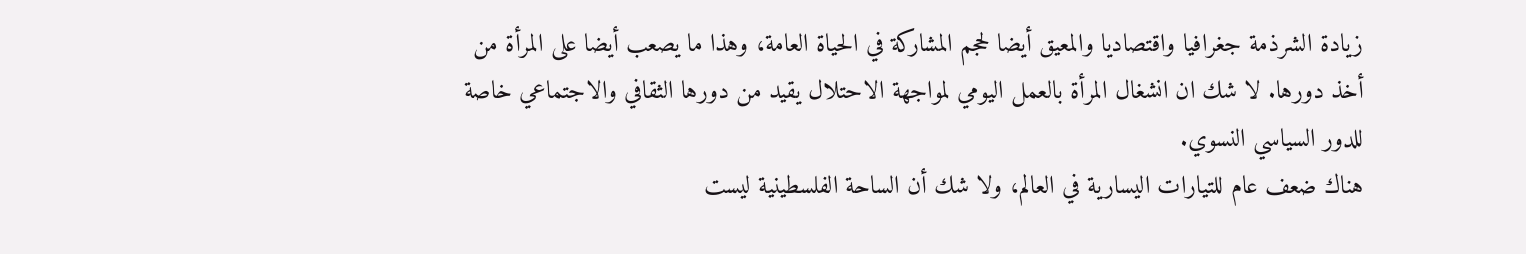زيادة الشرذمة جغرافيا واقتصاديا والمعيق أيضا لحجم المشاركة في الحياة العامة، وهذا ما يصعب أيضا على المرأة من أخذ دورها. لا شك ان انشغال المرأة بالعمل اليومي لمواجهة الاحتلال يقيد من دورها الثقافي والاجتماعي خاصة للدور السياسي النسوي.
هناك ضعف عام للتيارات اليسارية في العالم، ولا شك أن الساحة الفلسطينية ليست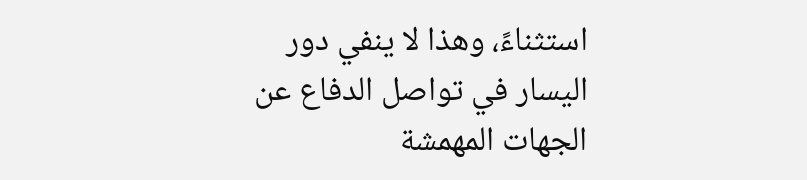استثناءً، وهذا لا ينفي دور اليسار في تواصل الدفاع عن الجهات المهمشة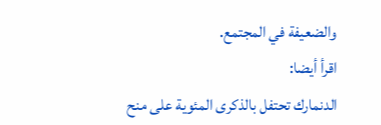والضعيفة في المجتمع.
اقرأ أيضا:
الدنمارك تحتفل بالذكرى المئوية على منح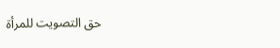حق التصويت للمرأة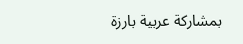بمشاركة عربية بارزة